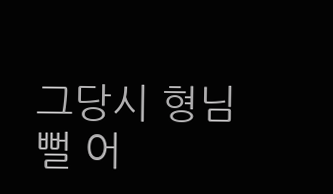그당시 형님뻘 어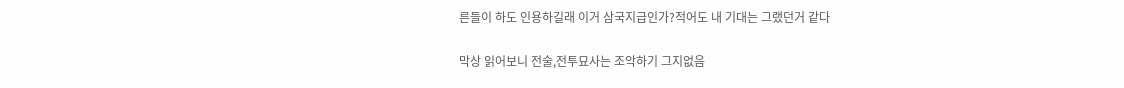른들이 하도 인용하길래 이거 삼국지급인가?적어도 내 기대는 그랬던거 같다

막상 읽어보니 전술,전투묘사는 조악하기 그지없음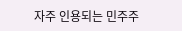자주 인용되는 민주주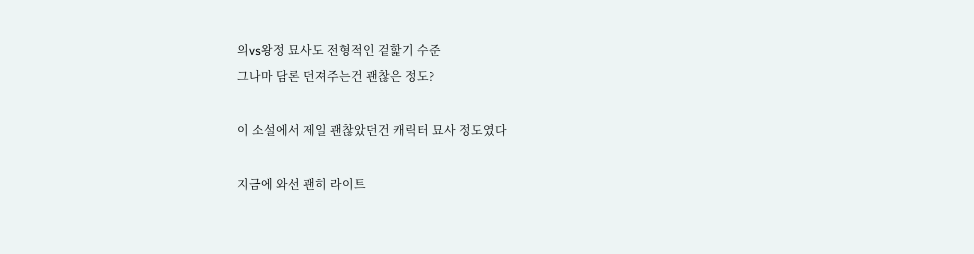의vs왕정 묘사도 전형적인 겉핥기 수준
그나마 담론 던져주는건 괜찮은 정도?

이 소설에서 제일 괜찮았던건 캐릭터 묘사 정도였다

지금에 와선 괜히 라이트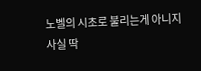노벨의 시초로 불리는게 아니지
사실 딱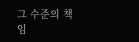그 수준의 책임